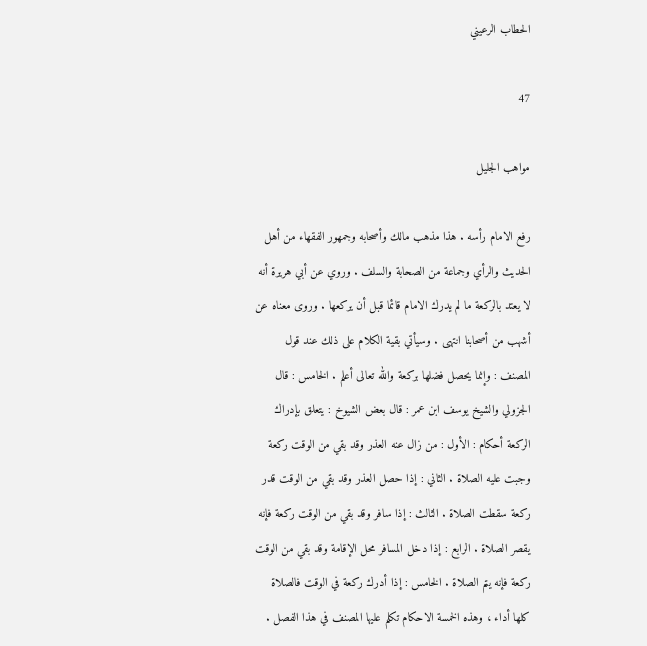الحطاب الرعيني

47

مواهب الجليل

رفع الامام رأسه . هذا مذهب مالك وأصحابه وجمهور الفقهاء من أهل الحديث والرأي وجماعة من الصحابة والسلف . وروي عن أبي هريرة أنه لا يعتد بالركعة ما لم يدرك الامام قائما قبل أن يركعها . وروى معناه عن أشهب من أصحابنا انتهى . وسيأتي بقية الكلام على ذلك عند قول المصنف : وإنما يحصل فضلها بركعة والله تعالى أعلم . الخامس : قال الجزولي والشيخ يوسف ابن عمر : قال بعض الشيوخ : يتعلق بإدراك الركعة أحكام : الأول : من زال عنه العذر وقد بقي من الوقت ركعة وجبت عليه الصلاة . الثاني : إذا حصل العذر وقد بقي من الوقت قدر ركعة سقطت الصلاة . الثالث : إذا سافر وقد بقي من الوقت ركعة فإنه يقصر الصلاة . الرابع : إذا دخل المسافر محل الإقامة وقد بقي من الوقت ركعة فإنه يتم الصلاة . الخامس : إذا أدرك ركعة في الوقت فالصلاة كلها أداء ، وهذه الخمسة الاحكام تكلم عليها المصنف في هذا الفصل .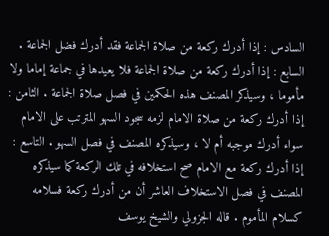السادس : إذا أدرك ركعة من صلاة الجماعة فقد أدرك فضل الجماعة . السابع : إذا أدرك ركعة من صلاة الجماعة فلا يعيدها في جماعة إماما ولا مأموما ، وسيذكر المصنف هذه الحكمين في فصل صلاة الجماعة . الثامن : إذا أدرك ركعة من صلاة الامام لزمه سجود السهو المترتب على الامام سواء أدرك موجبه أم لا ، وسيذكره المصنف في فصل السهو . التاسع : إذا أدرك ركعة مع الامام صح استخلافه في تلك الركعة كما سيذكره المصنف في فصل الاستخلاف العاشر أن من أدرك ركعة فسلامه كسلام المأموم . قاله الجزولي والشيخ يوسف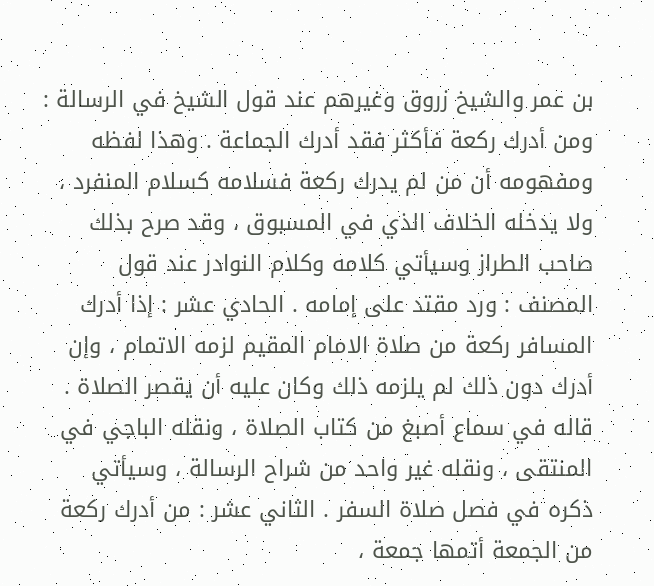بن عمر والشيخ زروق وغيرهم عند قول الشيخ في الرسالة : ومن أدرك ركعة فأكثر فقد أدرك الجماعة . وهذا لفظه ومفهومه أن من لم يدرك ركعة فسلامه كسلام المنفرد ، ولا يدخله الخلاف الذي في المسبوق ، وقد صرح بذلك صاحب الطراز وسيأتي كلامه وكلام النوادر عند قول المصنف : ورد مقتد على إمامه . الحادي عشر : إذا أدرك المسافر ركعة من صلاة الامام المقيم لزمه الاتمام ، وإن أدرك دون ذلك لم يلزمه ذلك وكان عليه أن يقصر الصلاة . قاله في سماع أصبغ من كتاب الصلاة ، ونقله الباجي في المنتقى ، ونقله غير واحد من شراح الرسالة ، وسيأتي ذكره في فصل صلاة السفر . الثاني عشر : من أدرك ركعة من الجمعة أتمها جمعة ،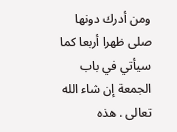ومن أدرك دونها صلى ظهرا أربعا كما سيأتي في باب الجمعة إن شاء الله تعالى . هذه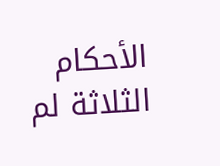الأحكام الثلاثة لم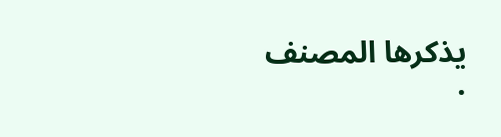يذكرها المصنف .